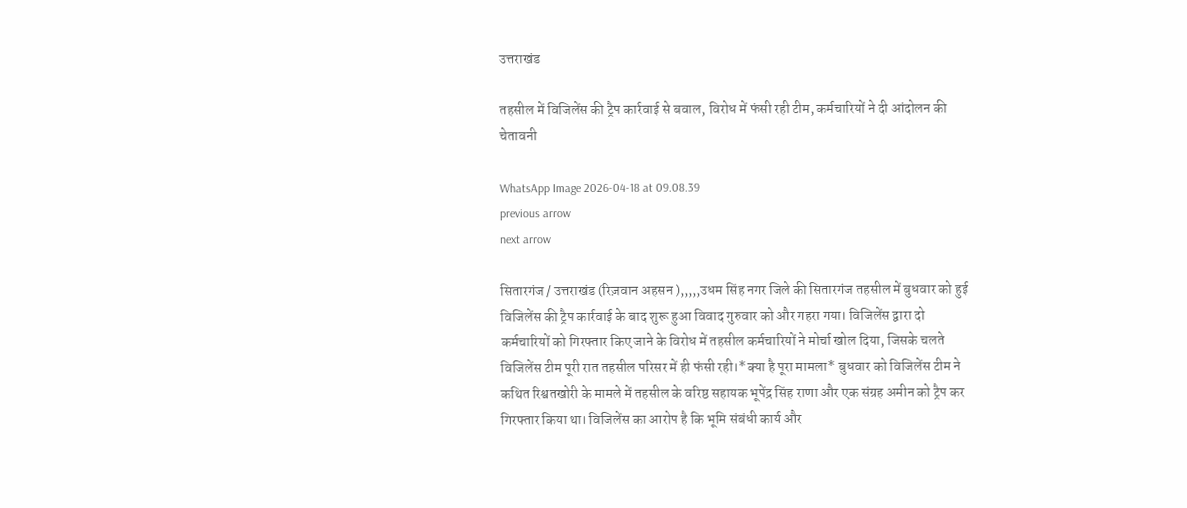उत्तराखंड

तहसील में विजिलेंस की ट्रैप कार्रवाई से बवाल, विरोध में फंसी रही टीम, कर्मचारियों ने दी आंदोलन की चेतावनी

WhatsApp Image 2026-04-18 at 09.08.39
previous arrow
next arrow

सितारगंज / उत्तराखंड (रिज़वान अहसन ),,,,,उधम सिंह नगर जिले की सितारगंज तहसील में बुधवार को हुई विजिलेंस की ट्रैप कार्रवाई के बाद शुरू हुआ विवाद गुरुवार को और गहरा गया। विजिलेंस द्वारा दो कर्मचारियों को गिरफ्तार किए जाने के विरोध में तहसील कर्मचारियों ने मोर्चा खोल दिया, जिसके चलते विजिलेंस टीम पूरी रात तहसील परिसर में ही फंसी रही।*क्या है पूरा मामला* बुधवार को विजिलेंस टीम ने कथित रिश्वतखोरी के मामले में तहसील के वरिष्ठ सहायक भूपेंद्र सिंह राणा और एक संग्रह अमीन को ट्रैप कर गिरफ्तार किया था। विजिलेंस का आरोप है कि भूमि संबंधी कार्य और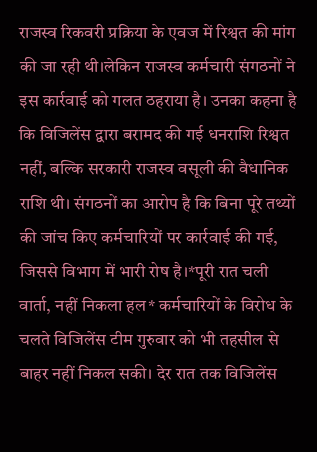राजस्व रिकवरी प्रक्रिया के एवज में रिश्वत की मांग की जा रही थी।लेकिन राजस्व कर्मचारी संगठनों ने इस कार्रवाई को गलत ठहराया है। उनका कहना है कि विजिलेंस द्वारा बरामद की गई धनराशि रिश्वत नहीं, बल्कि सरकारी राजस्व वसूली की वैधानिक राशि थी। संगठनों का आरोप है कि बिना पूरे तथ्यों की जांच किए कर्मचारियों पर कार्रवाई की गई, जिससे विभाग में भारी रोष है।*पूरी रात चली वार्ता, नहीं निकला हल* कर्मचारियों के विरोध के चलते विजिलेंस टीम गुरुवार को भी तहसील से बाहर नहीं निकल सकी। देर रात तक विजिलेंस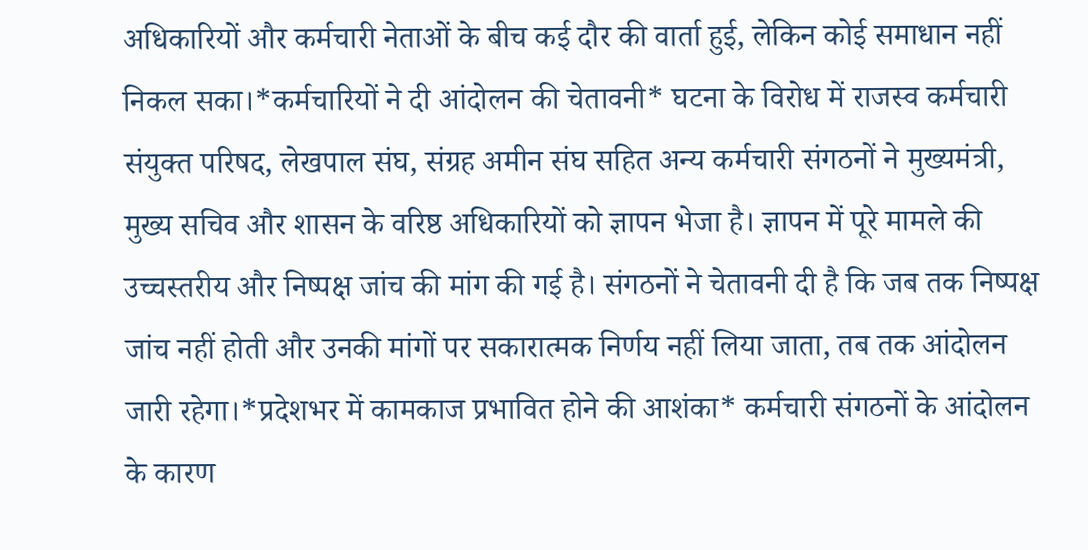अधिकारियों और कर्मचारी नेताओं के बीच कई दौर की वार्ता हुई, लेकिन कोई समाधान नहीं निकल सका।*कर्मचारियों ने दी आंदोलन की चेतावनी* घटना के विरोध में राजस्व कर्मचारी संयुक्त परिषद, लेखपाल संघ, संग्रह अमीन संघ सहित अन्य कर्मचारी संगठनों ने मुख्यमंत्री, मुख्य सचिव और शासन के वरिष्ठ अधिकारियों को ज्ञापन भेजा है। ज्ञापन में पूरे मामले की उच्चस्तरीय और निष्पक्ष जांच की मांग की गई है। संगठनों ने चेतावनी दी है कि जब तक निष्पक्ष जांच नहीं होती और उनकी मांगों पर सकारात्मक निर्णय नहीं लिया जाता, तब तक आंदोलन जारी रहेगा।*प्रदेशभर में कामकाज प्रभावित होने की आशंका* कर्मचारी संगठनों के आंदोलन के कारण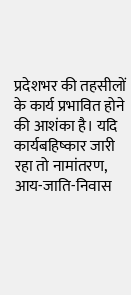प्रदेशभर की तहसीलों के कार्य प्रभावित होने की आशंका है। यदि कार्यबहिष्कार जारी रहा तो नामांतरण, आय-जाति-निवास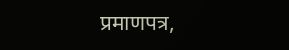प्रमाणपत्र,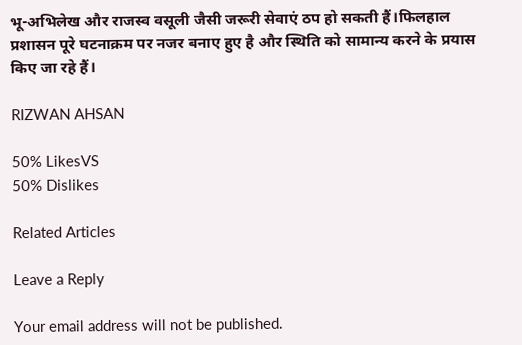भू-अभिलेख और राजस्व वसूली जैसी जरूरी सेवाएं ठप हो सकती हैं।फिलहाल प्रशासन पूरे घटनाक्रम पर नजर बनाए हुए है और स्थिति को सामान्य करने के प्रयास किए जा रहे हैं।

RIZWAN AHSAN

50% LikesVS
50% Dislikes

Related Articles

Leave a Reply

Your email address will not be published.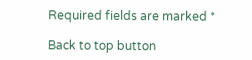Required fields are marked *

Back to top button